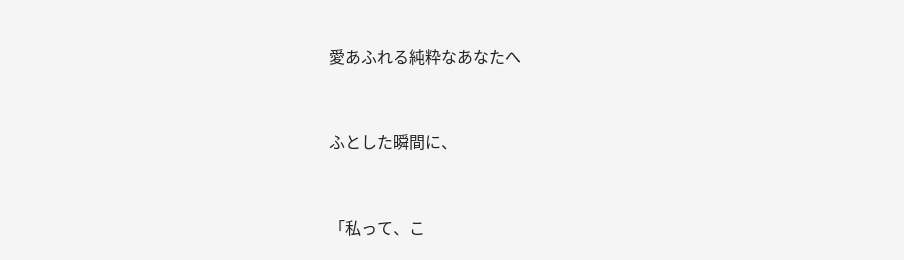愛あふれる純粋なあなたへ


ふとした瞬間に、


「私って、こ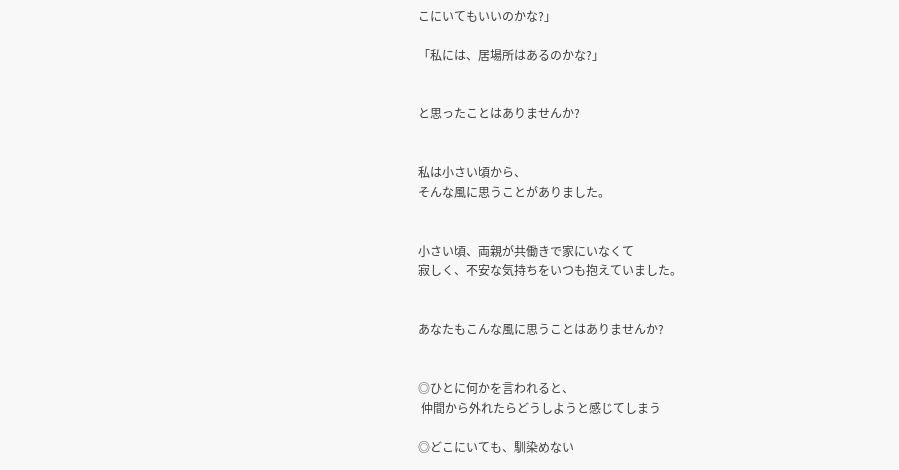こにいてもいいのかな?」

「私には、居場所はあるのかな?」


と思ったことはありませんか?


私は小さい頃から、
そんな風に思うことがありました。


小さい頃、両親が共働きで家にいなくて
寂しく、不安な気持ちをいつも抱えていました。


あなたもこんな風に思うことはありませんか?


◎ひとに何かを言われると、
 仲間から外れたらどうしようと感じてしまう

◎どこにいても、馴染めない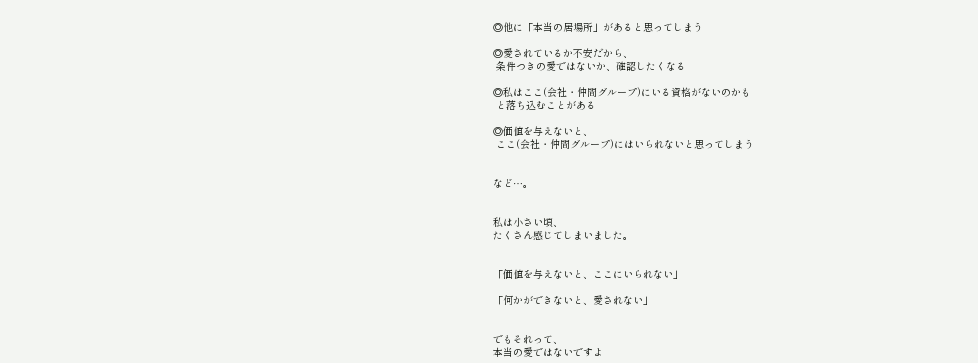◎他に「本当の居場所」があると思ってしまう

◎愛されているか不安だから、
 条件つきの愛ではないか、確認したくなる

◎私はここ(会社・仲間グループ)にいる資格がないのかも
 と落ち込むことがある

◎価値を与えないと、
 ここ(会社・仲間グループ)にはいられないと思ってしまう


など…。


私は小さい頃、
たくさん感じてしまいました。


「価値を与えないと、ここにいられない」

「何かができないと、愛されない」


でもそれって、
本当の愛ではないですよ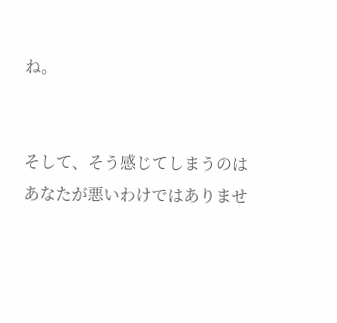ね。


そして、そう感じてしまうのは
あなたが悪いわけではありませ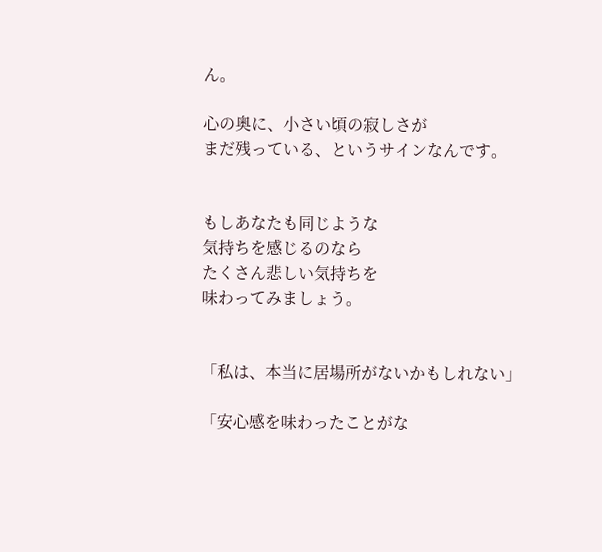ん。

心の奥に、小さい頃の寂しさが
まだ残っている、というサインなんです。


もしあなたも同じような
気持ちを感じるのなら
たくさん悲しい気持ちを
味わってみましょう。


「私は、本当に居場所がないかもしれない」

「安心感を味わったことがな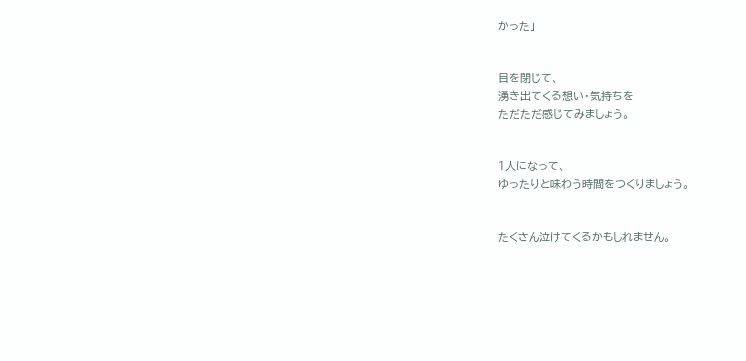かった」


目を閉じて、
湧き出てくる想い・気持ちを
ただただ感じてみましょう。


1人になって、
ゆったりと味わう時間をつくりましょう。


たくさん泣けてくるかもしれません。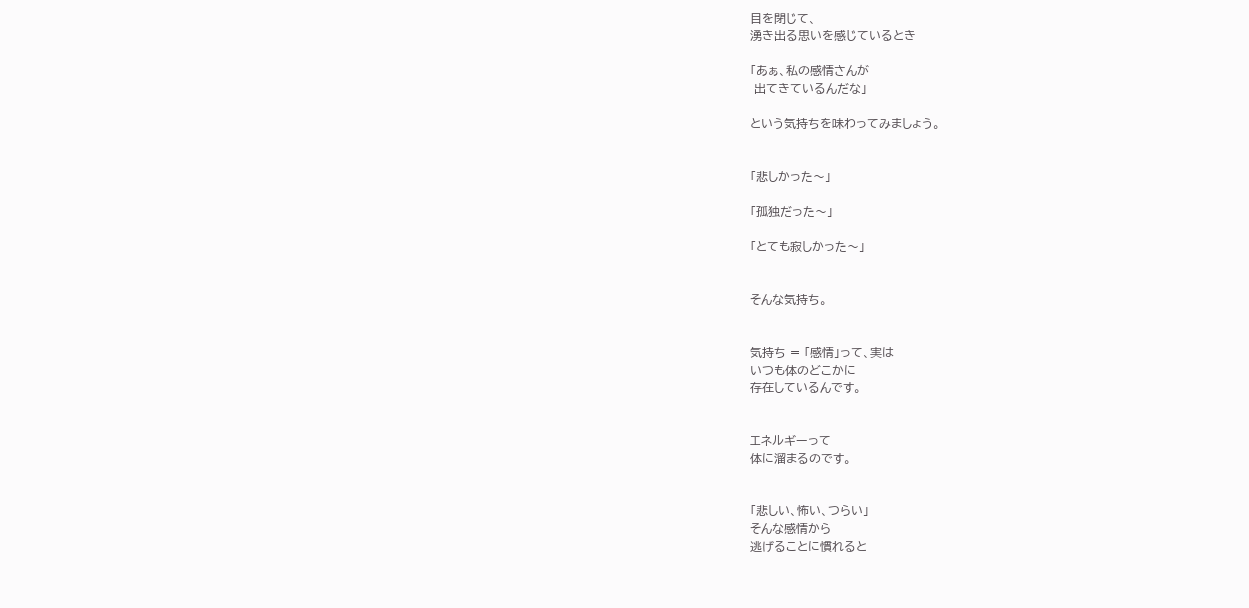目を閉じて、
湧き出る思いを感じているとき

「あぁ、私の感情さんが
 出てきているんだな」

という気持ちを味わってみましょう。


「悲しかった〜」

「孤独だった〜」

「とても寂しかった〜」


そんな気持ち。


気持ち = 「感情」って、実は
いつも体のどこかに
存在しているんです。


エネルギーって
体に溜まるのです。


「悲しい、怖い、つらい」
そんな感情から
逃げることに慣れると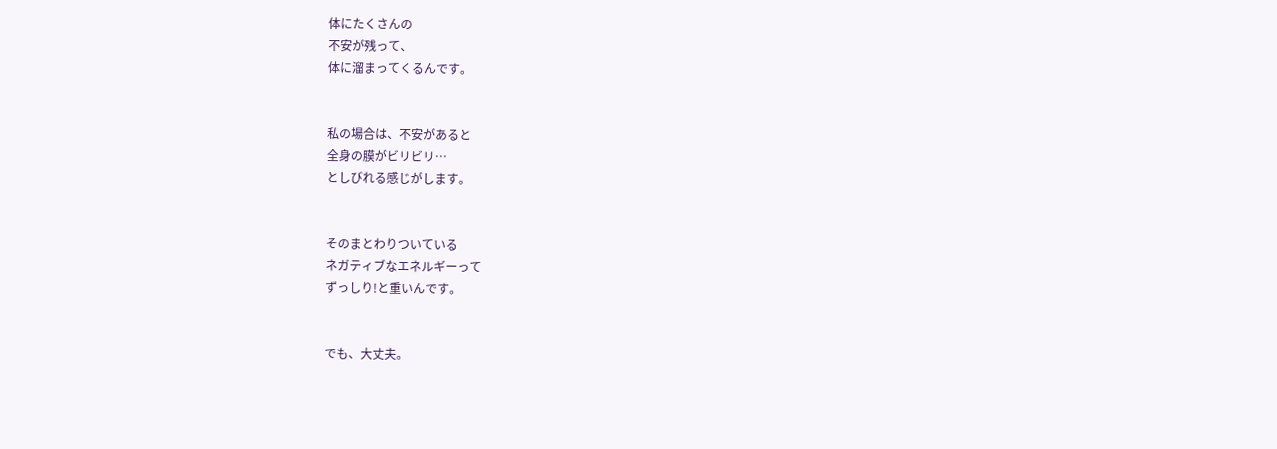体にたくさんの
不安が残って、
体に溜まってくるんです。


私の場合は、不安があると
全身の膜がビリビリ…
としびれる感じがします。


そのまとわりついている
ネガティブなエネルギーって
ずっしり!と重いんです。


でも、大丈夫。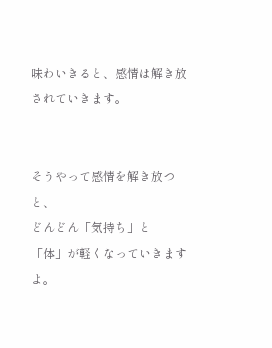味わいきると、感情は解き放されていきます。


そうやって感情を解き放つと、
どんどん「気持ち」と
「体」が軽くなっていきますよ。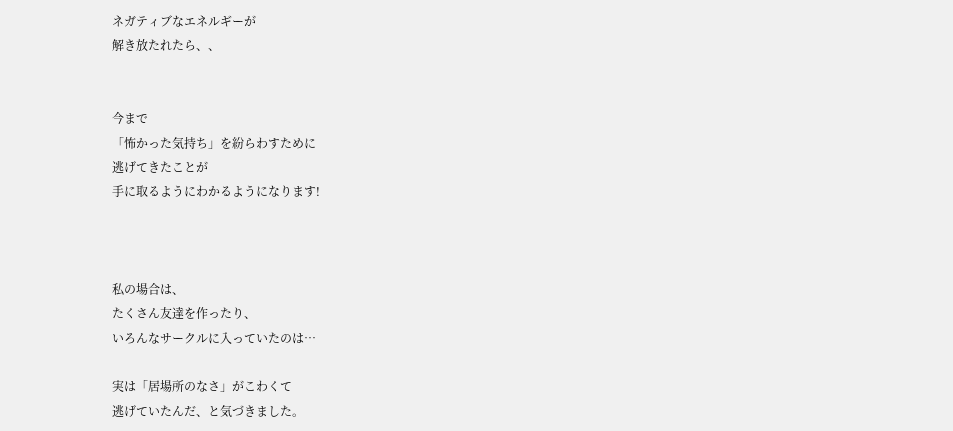ネガティブなエネルギーが
解き放たれたら、、


今まで
「怖かった気持ち」を紛らわすために
逃げてきたことが
手に取るようにわかるようになります!



私の場合は、
たくさん友達を作ったり、
いろんなサークルに入っていたのは…

実は「居場所のなさ」がこわくて
逃げていたんだ、と気づきました。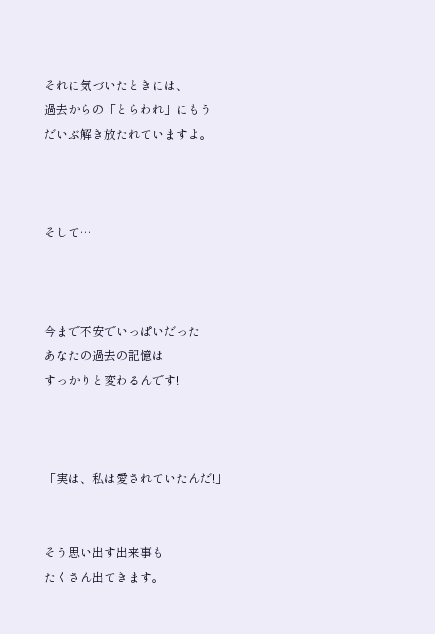それに気づいたときには、
過去からの「とらわれ」にもう
だいぶ解き放たれていますよ。



そして…



今まで不安でいっぱいだった
あなたの過去の記憶は
すっかりと変わるんです!



「実は、私は愛されていたんだ!」


そう思い出す出来事も
たくさん出てきます。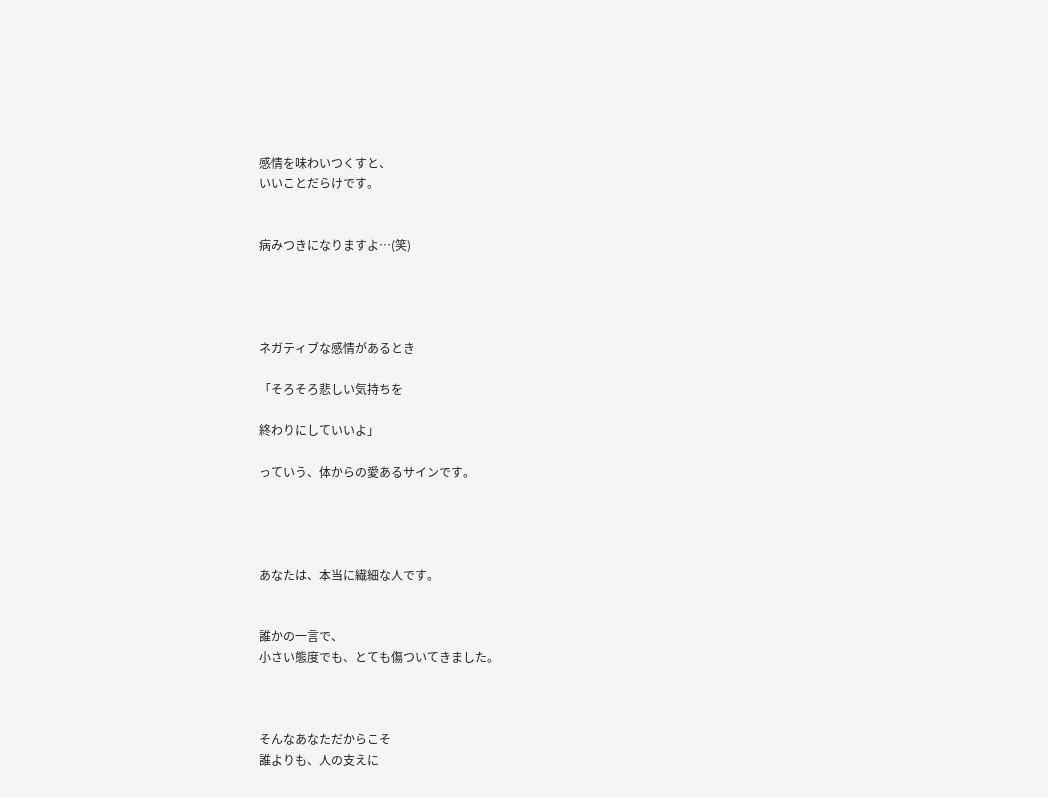感情を味わいつくすと、
いいことだらけです。


病みつきになりますよ…(笑)




ネガティブな感情があるとき

「そろそろ悲しい気持ちを

終わりにしていいよ」

っていう、体からの愛あるサインです。




あなたは、本当に繊細な人です。


誰かの一言で、
小さい態度でも、とても傷ついてきました。



そんなあなただからこそ
誰よりも、人の支えに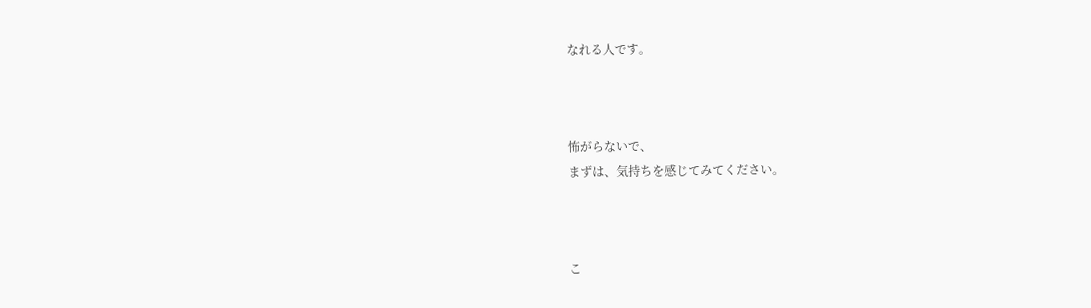なれる人です。



怖がらないで、
まずは、気持ちを感じてみてください。



こ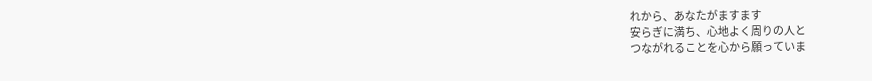れから、あなたがますます
安らぎに満ち、心地よく周りの人と
つながれることを心から願っていま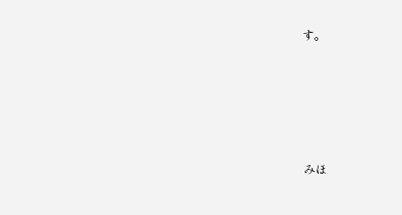す。







みほ